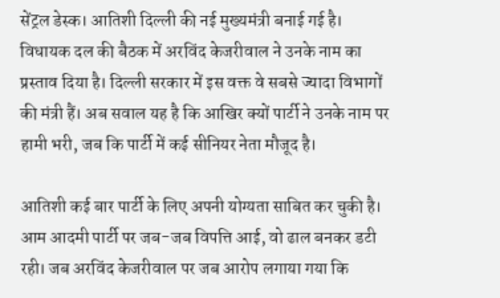सेंट्रल डेस्क। आतिशी दिल्ली की नई मुख्यमंत्री बनाई गई है। विधायक दल की बैठक में अरविंद केजरीवाल ने उनके नाम का प्रस्ताव दिया है। दिल्ली सरकार में इस वक्त वे सबसे ज्यादा विभागों की मंत्री हैं। अब सवाल यह है कि आखिर क्यों पार्टी ने उनके नाम पर हामी भरी, जब कि पार्टी में कई सीनियर नेता मौजूद है।

आतिशी कई बार पार्टी के लिए अपनी योग्यता साबित कर चुकी है। आम आदमी पार्टी पर जब-जब विपत्ति आई, वो ढाल बनकर डटी रही। जब अरविंद केजरीवाल पर जब आरोप लगाया गया कि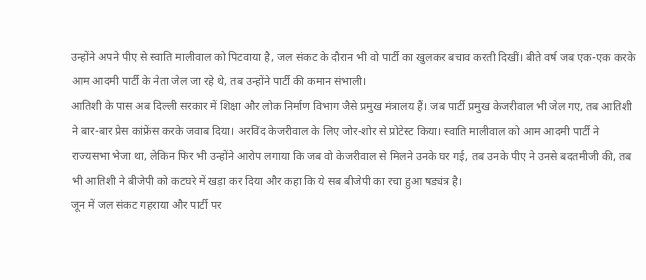उन्होंने अपने पीए से स्वाति मालीवाल को पिटवाया है, जल संकट के दौरान भी वो पार्टी का खुलकर बचाव करती दिखीं। बीते वर्ष जब एक-एक करके आम आदमी पार्टी के नेता जेल जा रहे थे, तब उन्होंने पार्टी की कमान संभाली।
आतिशी के पास अब दिल्ली सरकार में शिक्षा और लोक निर्माण विभाग जैसे प्रमुख मंत्रालय हैं। जब पार्टी प्रमुख केजरीवाल भी जेल गए, तब आतिशी ने बार-बार प्रेस कांफ्रेंस करके जवाब दिया। अरविंद केजरीवाल के लिए जोर-शोर से प्रोटेस्ट किया। स्वाति मालीवाल को आम आदमी पार्टी ने राज्यसभा भेजा था, लेकिन फिर भी उन्होंने आरोप लगाया कि जब वो केजरीवाल से मिलने उनके घर गई, तब उनके पीए ने उनसे बदतमीजी की, तब भी आतिशी ने बीजेपी को कटघरे में खड़ा कर दिया और कहा कि ये सब बीजेपी का रचा हुआ षड्यंत्र है।
जून में जल संकट गहराया और पार्टी पर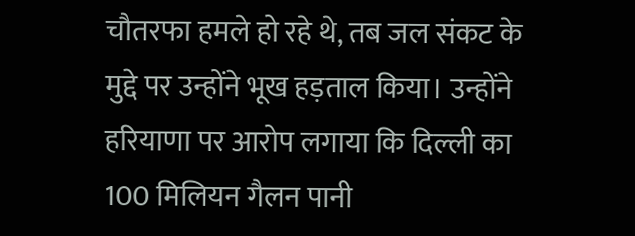चौतरफा हमले हो रहे थे, तब जल संकट के मुद्दे पर उन्होंने भूख हड़ताल किया। उन्होंने हरियाणा पर आरोप लगाया कि दिल्ली का 100 मिलियन गैलन पानी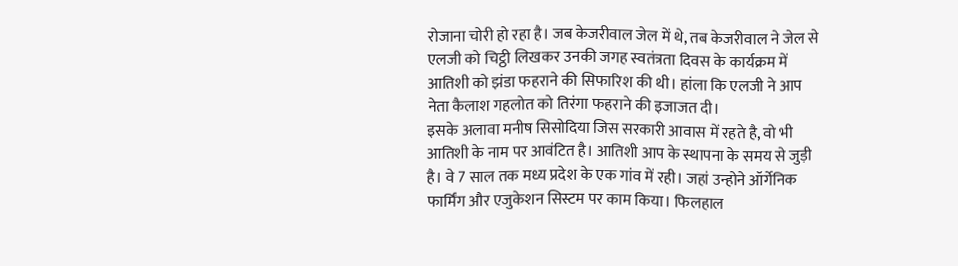रोजाना चोरी हो रहा है। जब केजरीवाल जेल में थे, तब केजरीवाल ने जेल से एलजी को चिट्ठी लिखकर उनकी जगह स्वतंत्रता दिवस के कार्यक्रम में आतिशी को झंडा फहराने की सिफारिश की थी। हांला कि एलजी ने आप नेता कैलाश गहलोत को तिरंगा फहराने की इजाजत दी।
इसके अलावा मनीष सिसोदिया जिस सरकारी आवास में रहते है, वो भी आतिशी के नाम पर आवंटित है। आतिशी आप के स्थापना के समय से जुड़ी है। वे 7 साल तक मध्य प्रदेश के एक गांव में रही। जहां उन्होने ऑर्गेनिक फार्मिंग और एजुकेशन सिस्टम पर काम किया। फिलहाल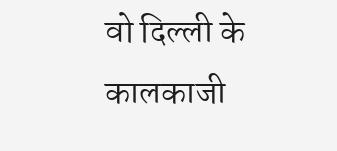वो दिल्ली के कालकाजी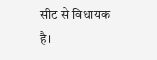सीट से विधायक है।